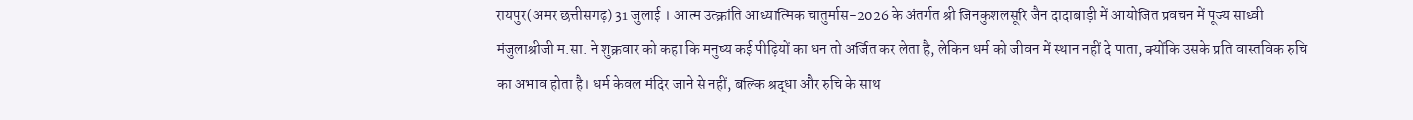रायपुर(अमर छत्तीसगढ़) 31 जुलाई । आत्म उत्क्रांति आध्यात्मिक चातुर्मास-2026 के अंतर्गत श्री जिनकुशलसूरि जैन दादाबाड़ी में आयोजित प्रवचन में पूज्य साध्वी मंजुलाश्रीजी म.सा. ने शुक्रवार को कहा कि मनुष्य कई पीढ़ियों का धन तो अर्जित कर लेता है, लेकिन धर्म को जीवन में स्थान नहीं दे पाता, क्योंकि उसके प्रति वास्तविक रुचि का अभाव होता है। धर्म केवल मंदिर जाने से नहीं, बल्कि श्रद्धा और रुचि के साथ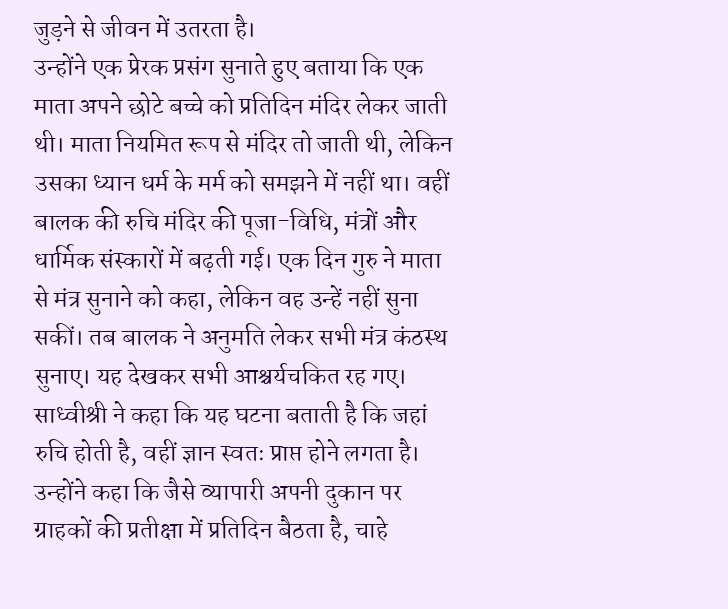जुड़ने से जीवन में उतरता है।
उन्होंने एक प्रेरक प्रसंग सुनाते हुए बताया कि एक माता अपने छोटे बच्चे को प्रतिदिन मंदिर लेकर जाती थी। माता नियमित रूप से मंदिर तो जाती थी, लेकिन उसका ध्यान धर्म के मर्म को समझने में नहीं था। वहीं बालक की रुचि मंदिर की पूजा-विधि, मंत्रों और धार्मिक संस्कारों में बढ़ती गई। एक दिन गुरु ने माता से मंत्र सुनाने को कहा, लेकिन वह उन्हें नहीं सुना सकीं। तब बालक ने अनुमति लेकर सभी मंत्र कंठस्थ सुनाए। यह देखकर सभी आश्चर्यचकित रह गए। साध्वीश्री ने कहा कि यह घटना बताती है कि जहां रुचि होती है, वहीं ज्ञान स्वतः प्राप्त होने लगता है।
उन्होंने कहा कि जैसे व्यापारी अपनी दुकान पर ग्राहकों की प्रतीक्षा में प्रतिदिन बैठता है, चाहे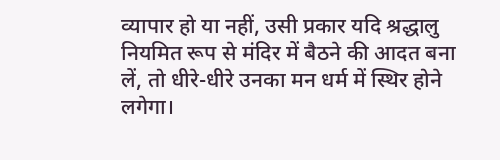व्यापार हो या नहीं, उसी प्रकार यदि श्रद्धालु नियमित रूप से मंदिर में बैठने की आदत बना लें, तो धीरे-धीरे उनका मन धर्म में स्थिर होने लगेगा।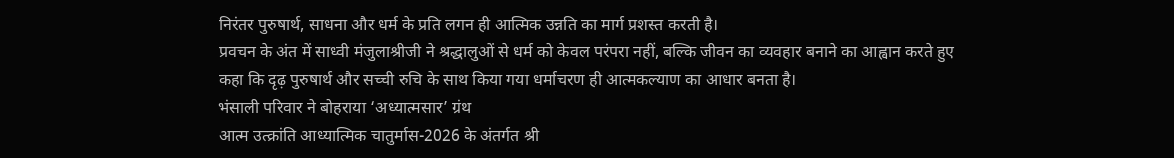निरंतर पुरुषार्थ, साधना और धर्म के प्रति लगन ही आत्मिक उन्नति का मार्ग प्रशस्त करती है।
प्रवचन के अंत में साध्वी मंजुलाश्रीजी ने श्रद्धालुओं से धर्म को केवल परंपरा नहीं, बल्कि जीवन का व्यवहार बनाने का आह्वान करते हुए कहा कि दृढ़ पुरुषार्थ और सच्ची रुचि के साथ किया गया धर्माचरण ही आत्मकल्याण का आधार बनता है।
भंसाली परिवार ने बोहराया ‘अध्यात्मसार’ ग्रंथ
आत्म उत्क्रांति आध्यात्मिक चातुर्मास-2026 के अंतर्गत श्री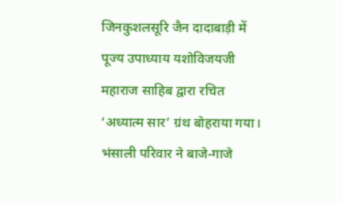जिनकुशलसूरि जैन दादाबाड़ी में पूज्य उपाध्याय यशोविजयजी महाराज साहिब द्वारा रचित ‘अध्यात्म सार’ ग्रंथ बोहराया गया। भंसाली परिवार ने बाजे-गाजे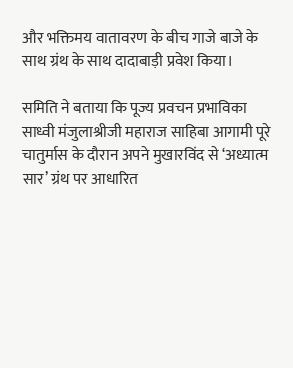और भक्तिमय वातावरण के बीच गाजे बाजे के साथ ग्रंथ के साथ दादाबाड़ी प्रवेश किया।

समिति ने बताया कि पूज्य प्रवचन प्रभाविका साध्वी मंजुलाश्रीजी महाराज साहिबा आगामी पूरे चातुर्मास के दौरान अपने मुखारविंद से ‘अध्यात्म सार’ ग्रंथ पर आधारित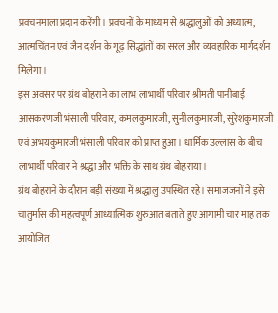प्रवचनमाला प्रदान करेंगी। प्रवचनों के माध्यम से श्रद्धालुओं को अध्यात्म, आत्मचिंतन एवं जैन दर्शन के गूढ़ सिद्धांतों का सरल और व्यवहारिक मार्गदर्शन मिलेगा।
इस अवसर पर ग्रंथ बोहराने का लाभ लाभार्थी परिवार श्रीमती पानीबाई आसकरणजी भंसाली परिवार, कमलकुमारजी, सुनीलकुमारजी, सुरेशकुमारजी एवं अभयकुमारजी भंसाली परिवार को प्राप्त हुआ। धार्मिक उल्लास के बीच लाभार्थी परिवार ने श्रद्धा और भक्ति के साथ ग्रंथ बोहराया।
ग्रंथ बोहराने के दौरान बड़ी संख्या में श्रद्धालु उपस्थित रहे। समाजजनों ने इसे चातुर्मास की महत्वपूर्ण आध्यात्मिक शुरुआत बताते हुए आगामी चार माह तक आयोजित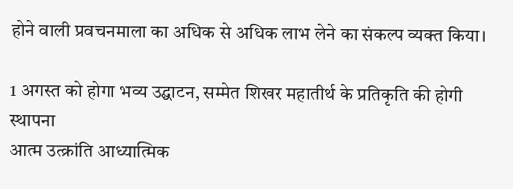होने वाली प्रवचनमाला का अधिक से अधिक लाभ लेने का संकल्प व्यक्त किया।

1 अगस्त को होगा भव्य उद्घाटन, सम्मेत शिखर महातीर्थ के प्रतिकृति की होगी स्थापना
आत्म उत्क्रांति आध्यात्मिक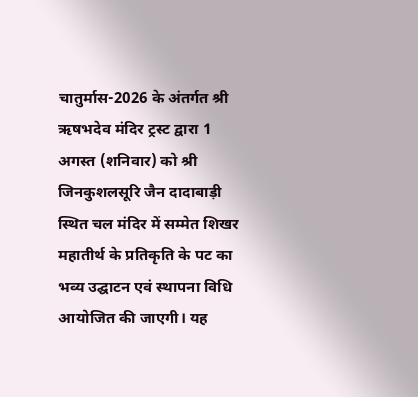चातुर्मास-2026 के अंतर्गत श्री ऋषभदेव मंदिर ट्रस्ट द्वारा 1 अगस्त (शनिवार) को श्री जिनकुशलसूरि जैन दादाबाड़ी स्थित चल मंदिर में सम्मेत शिखर महातीर्थ के प्रतिकृति के पट का भव्य उद्घाटन एवं स्थापना विधि आयोजित की जाएगी। यह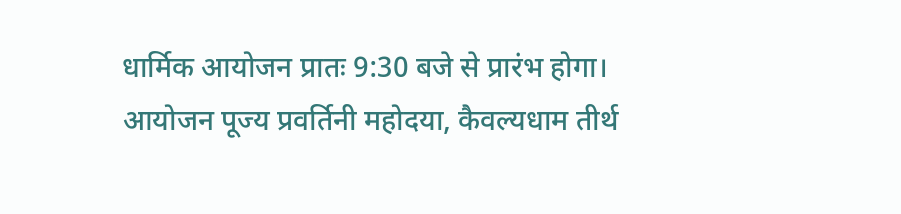धार्मिक आयोजन प्रातः 9:30 बजे से प्रारंभ होगा।
आयोजन पूज्य प्रवर्तिनी महोदया, कैवल्यधाम तीर्थ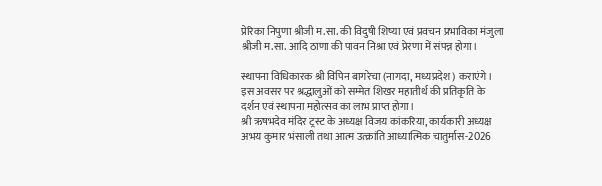प्रेरिका निपुणा श्रीजी म.सा. की विदुषी शिष्या एवं प्रवचन प्रभाविका मंजुला श्रीजी म.सा. आदि ठाणा की पावन निश्रा एवं प्रेरणा में संपन्न होगा।

स्थापना विधिकारक श्री विपिन बागरेचा (नागदा, मध्यप्रदेश) कराएंगे। इस अवसर पर श्रद्धालुओं को सम्मेत शिखर महातीर्थ की प्रतिकृति के दर्शन एवं स्थापना महोत्सव का लाभ प्राप्त होगा।
श्री ऋषभदेव मंदिर ट्रस्ट के अध्यक्ष विजय कांकरिया, कार्यकारी अध्यक्ष अभय कुमार भंसाली तथा आत्म उत्क्रांति आध्यात्मिक चातुर्मास-2026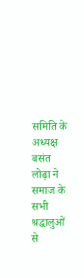समिति के अध्यक्ष बसंत लोढ़ा ने समाज के सभी श्रद्धालुओं से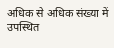अधिक से अधिक संख्या में उपस्थित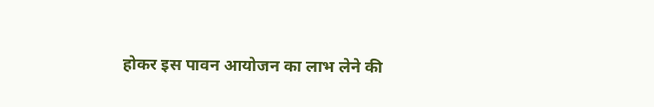होकर इस पावन आयोजन का लाभ लेने की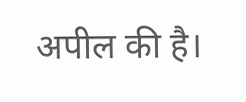अपील की है।